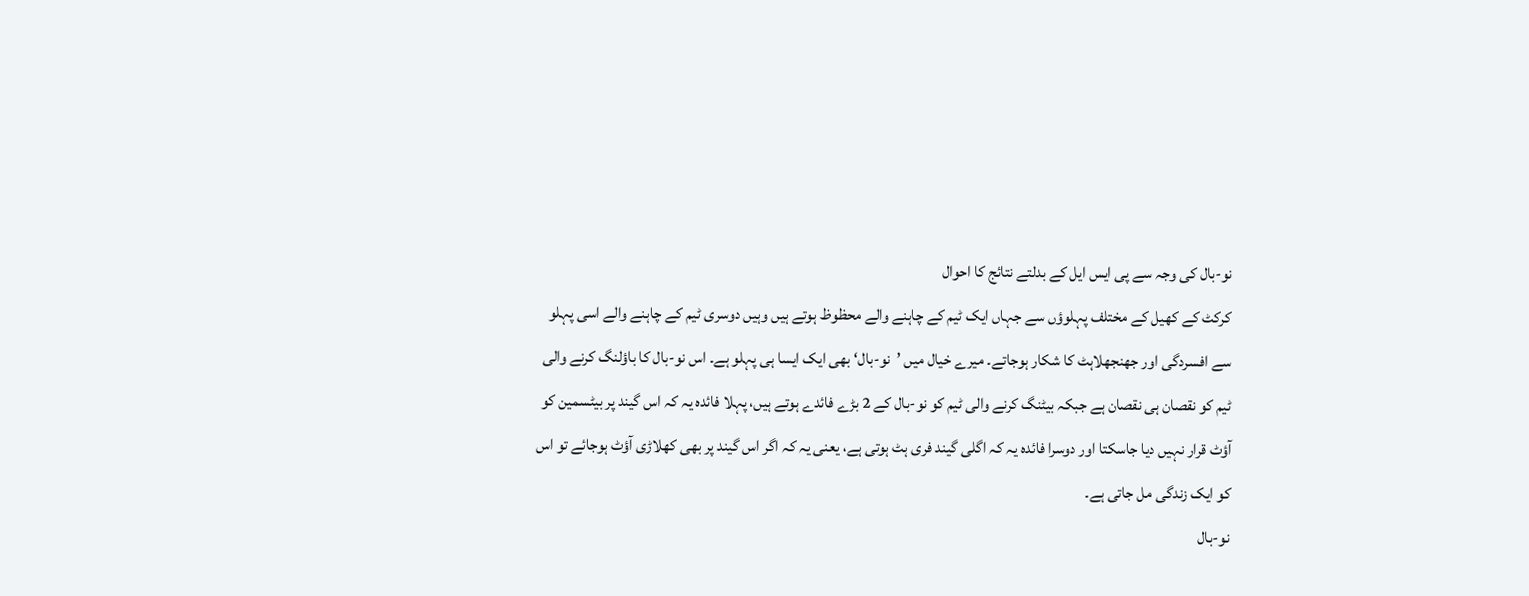نو-بال کی وجہ سے پی ایس ایل کے بدلتے نتائج کا احوال
کرکٹ کے کھیل کے مختلف پہلوؤں سے جہاں ایک ٹیم کے چاہنے والے محظوظ ہوتے ہیں وہیں دوسری ٹیم کے چاہنے والے اسی پہلو سے افسردگی اور جھنجھلاہٹ کا شکار ہوجاتے۔ میرے خیال میں ’نو-بال‘ بھی ایک ایسا ہی پہلو ہے۔ اس نو-بال کا باؤلنگ کرنے والی ٹیم کو نقصان ہی نقصان ہے جبکہ بیٹنگ کرنے والی ٹیم کو نو-بال کے 2 بڑے فائدے ہوتے ہیں، پہلا فائدہ یہ کہ اس گیند پر بیٹسمین کو آؤٹ قرار نہیں دیا جاسکتا اور دوسرا فائدہ یہ کہ اگلی گیند فری ہٹ ہوتی ہے، یعنی یہ کہ اگر اس گیند پر بھی کھلاڑی آؤٹ ہوجائے تو اس کو ایک زندگی مل جاتی ہے۔
نو-بال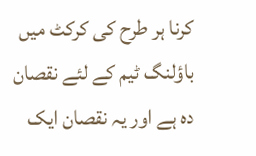کرنا ہر طرح کی کرکٹ میں باؤلنگ ٹیم کے لئے نقصان دہ ہے اور یہ نقصان ایک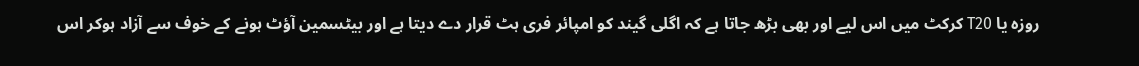روزہ یا T20 کرکٹ میں اس لیے اور بھی بڑھ جاتا ہے کہ اگلی گیند کو امپائر فری ہٹ قرار دے دیتا ہے اور بیٹسمین آؤٹ ہونے کے خوف سے آزاد ہوکر اس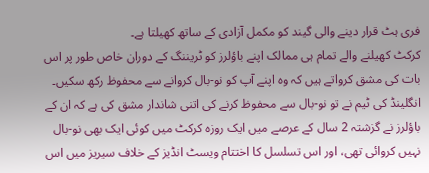فری ہٹ قرار دینے والی گیند کو مکمل آزادی کے ساتھ کھیلتا ہے۔
کرکٹ کھیلنے والے تمام ہی ممالک اپنے باؤلرز کو ٹریننگ کے دوران خاص طور پر اس بات کی مشق کرواتے ہیں کہ وہ اپنے آپ کو نو-بال کروانے سے محفوظ رکھ سکیں۔ انگلینڈ کی ٹیم نے تو نو-بال سے محفوظ کرنے کی اتنی شاندار مشق کی ہے کہ ان کے باؤلرز نے گزشتہ 2 سال کے عرصے میں ایک روزہ کرکٹ میں کوئی ایک بھی نو-بال نہیں کروائی تھی، اور اس تسلسل کا اختتام ویسٹ انڈیز کے خلاف سیریز میں اس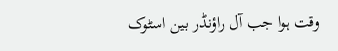وقت ہوا جب آل راؤنڈر بین اسٹوک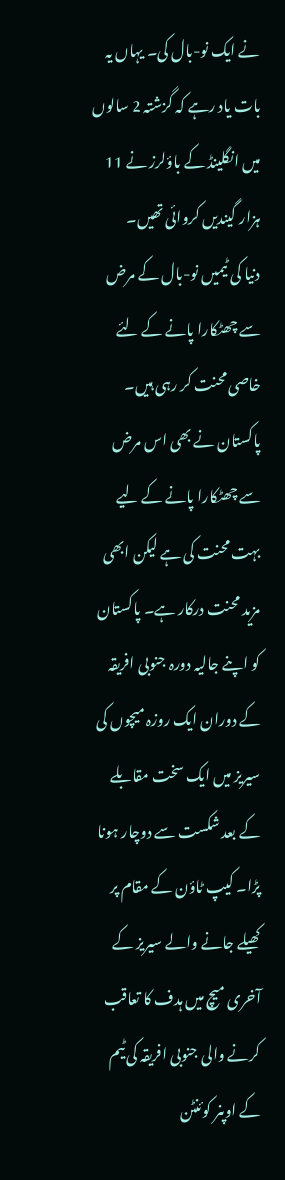نے ایک نو-بال کی۔ یہاں یہ بات یاد رہے کہ گزشتہ 2 سالوں میں انگلینڈ کے باؤلرز نے 11 ہزار گیندیں کروائی تھیں۔
دنیا کی ٹیمیں نو-بال کے مرض سے چھٹکارا پانے کے لئے خاصی محنت کر رہی ہیں۔ پاکستان نے بھی اس مرض سے چھٹکارا پانے کے لیے بہت محنت کی ہے لیکن ابھی مزید محنت درکار ہے۔ پاکستان کو اپنے جالیہ دورہ جنوبی افریقہ کے دوران ایک روزہ میچوں کی سیریز میں ایک سخت مقابلے کے بعد شکست سے دوچار ہونا پڑا۔ کیپ ٹاؤن کے مقام پر کھیلے جانے والے سیریز کے آخری میچ میں ہدف کا تعاقب کرنے والی جنوبی افریقہ کی ٹیم کے اوپنر کوئنٹن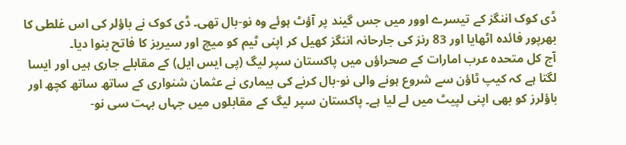ڈی کوک اننگز کے تیسرے اوور میں جس گیند پر آؤٹ ہوئے وہ نو-بال تھی۔ ڈی کوک نے باؤلر کی اس غلطی کا بھرپور فائدہ اٹھایا اور 83 رنز کی جارحانہ اننگز کھیل کر اپنی ٹیم کو میچ اور سیریز کا فاتح بنوا دیا۔
آج کل متحدہ عرب امارات کے صحراؤں میں پاکستان سپر لیگ (پی ایس ایل) کے مقابلے جاری ہیں اور ایسا لگتا ہے کہ کیپ ٹاؤن سے شروع ہونے والی نو-بال کرنے کی بیماری نے عثمان شنواری کے ساتھ ساتھ کچھ اور باؤلرز کو بھی اپنی لپیٹ میں لے لیا ہے۔ پاکستان سپر لیگ کے مقابلوں میں جہاں بہت سی نو-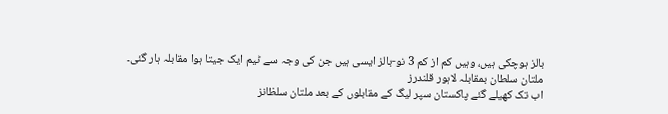بالز ہوچکی ہیں، وہیں کم از کم 3 نو-بالز ایسی ہیں جن کی وجہ سے ٹیم ایک جیتا ہوا مقابلہ ہار گئی۔
ملتان سلطان بمقابلہ لاہور قلندرز
اب تک کھیلے گئے پاکستان سپر لیگ کے مقابلوں کے بعد ملتان سلظانز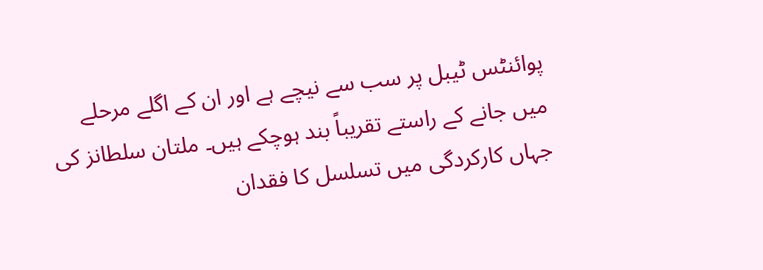پوائنٹس ٹیبل پر سب سے نیچے ہے اور ان کے اگلے مرحلے میں جانے کے راستے تقریباً بند ہوچکے ہیں۔ ملتان سلطانز کی جہاں کارکردگی میں تسلسل کا فقدان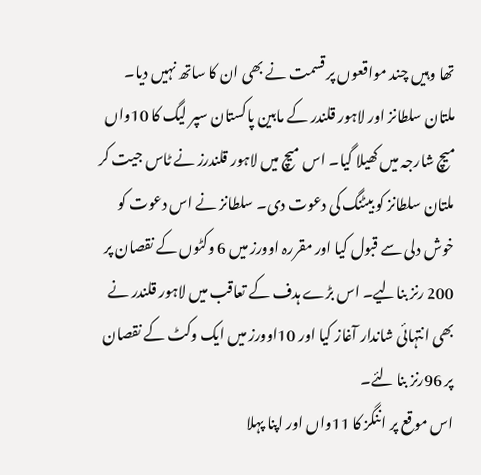تھا وہیں چند مواقعوں پر قسمت نے بھی ان کا ساتھ نہیں دیا۔
ملتان سلطانز اور لاہور قلندر کے مابین پاکستان سپر لیگ کا 10واں میچ شارجہ میں کھیلا گیا۔ اس میچ میں لاہور قلندرز نے ٹاس جیت کر ملتان سلطانز کو بیٹنگ کی دعوت دی۔ سلطانز نے اس دعوت کو خوش دلی سے قبول کیا اور مقررہ اوورز میں 6 وکٹوں کے نقصان پر 200 رنز بنالیے۔ اس بڑے ہدف کے تعاقب میں لاہور قلندر نے بھی انتہائی شاندار آغاز کیا اور 10اوورز میں ایک وکٹ کے نقصان پر 96رنز بنا لئے۔
اس موقع پر اننگز کا 11واں اور اپنا پہلا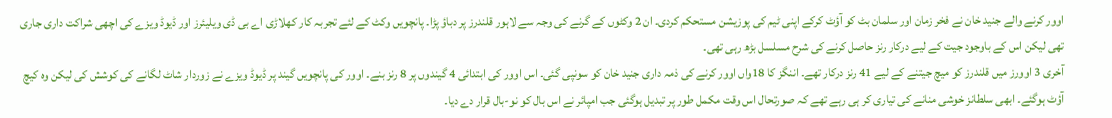اوور کرنے والے جنید خان نے فخر زمان اور سلمان بٹ کو آؤٹ کرکے اپنی ٹیم کی پوزیشن مستحکم کردی۔ ان 2 وکٹوں کے گرنے کی وجہ سے لاہور قلندرز پر دباؤ پڑا۔ پانچویں وکٹ کے لئے تجربہ کار کھلاڑی اے بی ڈی ویلیئرز اور ڈیوڈ ویزے کی اچھی شراکت داری جاری تھی لیکن اس کے باوجود جیت کے لیے درکار رنز حاصل کرنے کی شرح مسلسل بڑھ رہی تھی۔
آخری 3 اوورز میں قلندرز کو میچ جیتنے کے لیے 41 رنز درکار تھے۔ اننگز کا 18واں اوور کرنے کی ذمہ داری جنید خان کو سونپی گئی۔ اس اوور کی ابتدائی 4 گیندوں پر 8 رنز بنے۔ اوور کی پانچویں گیند پر ڈیوڈ ویزے نے زوردار شاٹ لگانے کی کوشش کی لیکن وہ کیچ آؤٹ ہوگئے۔ ابھی سلطانز خوشی منانے کی تیاری کر ہی رہے تھے کہ صورتحال اس وقت مکمل طور پر تبدیل ہوگئی جب امپائر نے اس بال کو نو-بال قرار دے دیا۔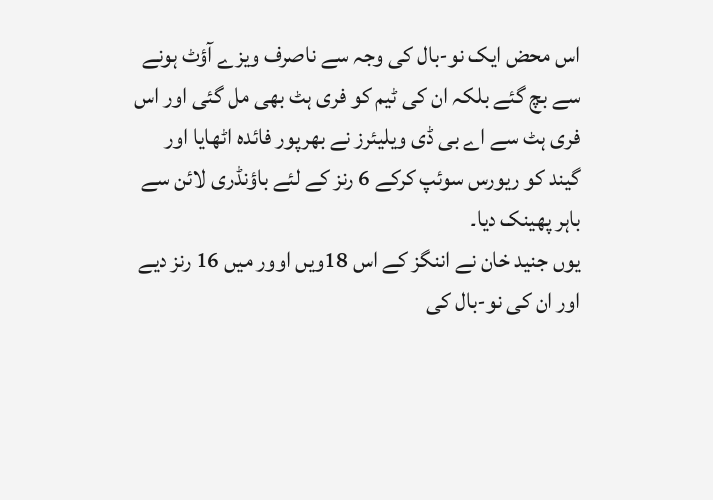اس محض ایک نو-بال کی وجہ سے ناصرف ویزے آؤٹ ہونے سے بچ گئے بلکہ ان کی ٹیم کو فری ہٹ بھی مل گئی اور اس فری ہٹ سے اے بی ڈی ویلیئرز نے بھرپور فائدہ اٹھایا اور گیند کو ریورس سوئپ کرکے 6 رنز کے لئے باؤنڈری لائن سے باہر پھینک دیا۔
یوں جنید خان نے اننگز کے اس 18ویں اوور میں 16 رنز دیے اور ان کی نو-بال کی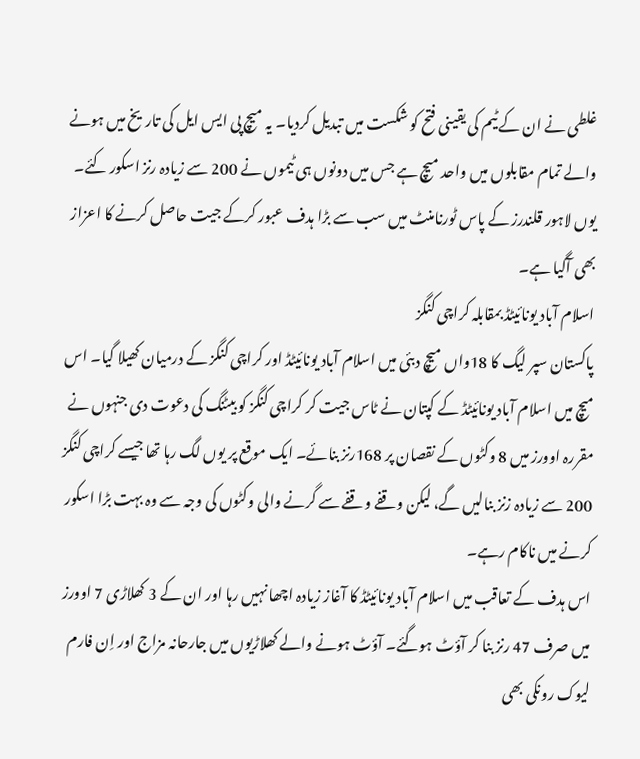غلطی نے ان کے ٹیم کی یقینی فتح کو شکست میں تبدیل کردیا۔ یہ میچ پی ایس ایل کی تاریخ میں ہونے والے تمام مقابلوں میں واحد میچ ہے جس میں دونوں ہی ٹیموں نے 200 سے زیادہ رنز اسکور کئے۔ یوں لاہور قلندرز کے پاس ٹورنامنٹ میں سب سے بڑا ہدف عبور کرکے جیت حاصل کرنے کا اعزاز بھی آگیا ہے۔
اسلام آباد یونائیٹڈ بمقابلہ کراچی کنگز
پاکستان سپر لیگ کا 18واں میچ دبئی میں اسلام آباد یونائیٹڈ اور کراچی کنگز کے درمیان کھیلا گیا۔ اس میچ میں اسلام آباد یونائیٹڈ کے کپتان نے ٹاس جیت کر کراچی کنگز کو بیٹنگ کی دعوت دی جنہوں نے مقررہ اوورز میں 8 وکٹوں کے نقصان پر 168رنز بنائے۔ ایک موقع پر یوں لگ رہا تھا جیسے کراچی کنگز 200 سے زیادہ زنز بنالیں گے، لیکن وقفے وقفے سے گرنے والی وکٹوں کی وجہ سے وہ بہت بڑا اسکور کرنے میں ناکام رہے۔
اس ہدف کے تعاقب میں اسلام آباد یونائیٹڈ کا آغاز زیادہ اچھا نہیں رہا اور ان کے 3 کھلاڑی 7 اوورز میں صرف 47 رنز بنا کر آؤٹ ہوگئے۔ آؤٹ ہونے والے کھلاڑیوں میں جارحانہ مزاج اور اِن فارم لیوک رونکی بھی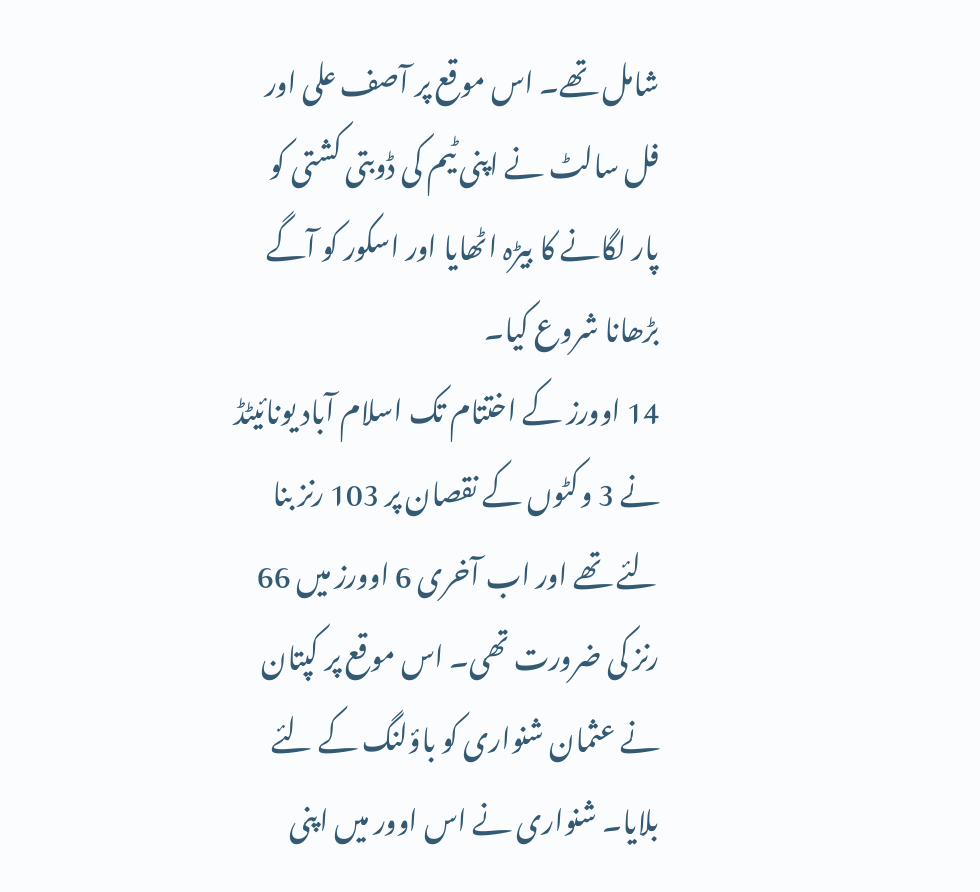شامل تھے۔ اس موقع پر آصف علی اور فل سالٹ نے اپنی ٹیم کی ڈوبتی کشتی کو پار لگانے کا بیڑہ اٹھایا اور اسکور کو آگے بڑھانا شروع کیا۔
14 اوورز کے اختتام تک اسلام آباد یونائیٹڈ نے 3 وکٹوں کے نقصان پر 103 رنز بنا لئے تھے اور اب آخری 6 اوورز میں 66 رنز کی ضرورت تھی۔ اس موقع پر کپتان نے عثمان شنواری کو باؤلنگ کے لئے بلایا۔ شنواری نے اس اوور میں اپنی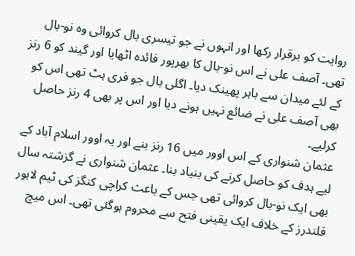روایت کو برقرار رکھا اور انہوں نے جو تیسری بال کروائی وہ نو-بال تھی۔ آصف علی نے اس نو-بال کا بھرپور فائدہ اٹھایا اور گیند کو 6 رنز کے لئے میدان سے باہر پھینک دیا۔ اگلی بال جو فری ہٹ تھی اس کو بھی آصف علی نے ضائع نہیں ہونے دیا اور اس پر بھی 4 رنز حاصل کرلیے۔
عثمان شنواری کے اس اوور میں 16 رنز بنے اور یہ اوور اسلام آباد کے لیے ہدف کو حاصل کرنے کی بنیاد بنا۔ عثمان شنواری نے گزشتہ سال بھی ایک نو-بال کروائی تھی جس کے باعث کراچی کنگز کی ٹیم لاہور قلندرز کے خلاف ایک یقینی فتح سے محروم ہوگئی تھی۔ اس میچ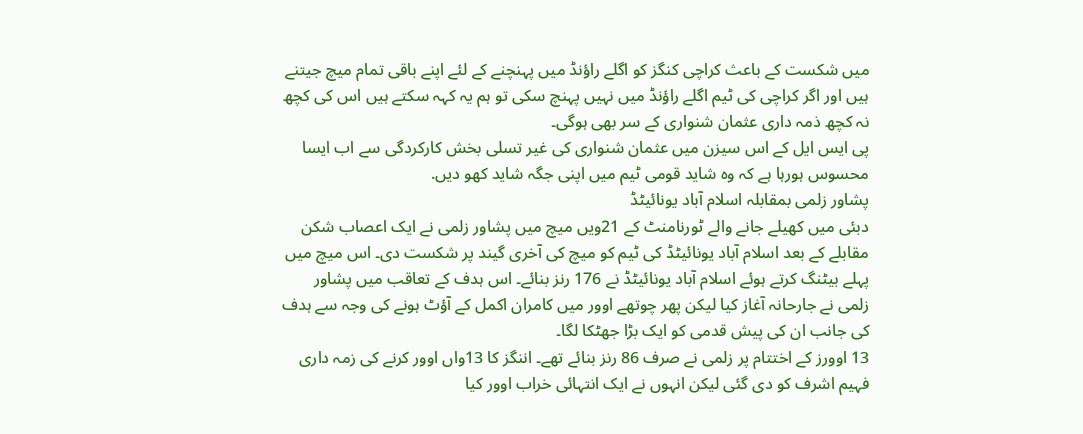میں شکست کے باعث کراچی کنگز کو اگلے راؤنڈ میں پہنچنے کے لئے اپنے باقی تمام میچ جیتنے ہیں اور اگر کراچی کی ٹیم اگلے راؤنڈ میں نہیں پہنچ سکی تو ہم یہ کہہ سکتے ہیں اس کی کچھ نہ کچھ ذمہ داری عثمان شنواری کے سر بھی ہوگی۔
پی ایس ایل کے اس سیزن میں عثمان شنواری کی غیر تسلی بخش کارکردگی سے اب ایسا محسوس ہورہا ہے کہ وہ شاید قومی ٹیم میں اپنی جگہ شاید کھو دیں.
پشاور زلمی بمقابلہ اسلام آباد یونائیٹڈ
دبئی میں کھیلے جانے والے ٹورنامنٹ کے 21ویں میچ میں پشاور زلمی نے ایک اعصاب شکن مقابلے کے بعد اسلام آباد یونائیٹڈ کی ٹیم کو میچ کی آخری گیند پر شکست دی۔ اس میچ میں پہلے بیٹنگ کرتے ہوئے اسلام آباد یونائیٹڈ نے 176 رنز بنائے۔ اس ہدف کے تعاقب میں پشاور زلمی نے جارحانہ آغاز کیا لیکن پھر چوتھے اوور میں کامران اکمل کے آؤٹ ہونے کی وجہ سے ہدف کی جانب ان کی پیش قدمی کو ایک بڑا جھٹکا لگا۔
13 اوورز کے اختتام پر زلمی نے صرف 86 رنز بنائے تھے۔ اننگز کا 13واں اوور کرنے کی زمہ داری فہیم اشرف کو دی گئی لیکن انہوں نے ایک انتہائی خراب اوور کیا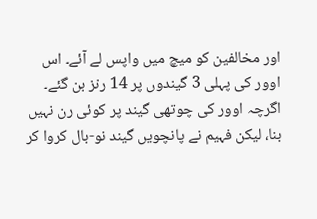اور مخالفین کو میچ میں واپس لے آئے۔ اس اوور کی پہلی 3 گیندوں پر 14 رنز بن گئے۔ اگرچہ اوور کی چوتھی گیند پر کوئی رن نہیں بنا، لیکن فہیم نے پانچویں گیند نو-بال کروا کر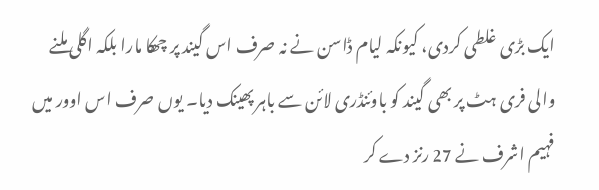ایک بڑی غلطی کردی، کیونکہ لیام ڈاسن نے نہ صرف اس گیند پر چھکا مارا بلکہ اگلی ملنے والی فری ہٹ پر بھی گیند کو باوئنڈری لائن سے باہر پھینک دیا۔ یوں صرف اس اوور میں فہیم اشرف نے 27 رنز دے کر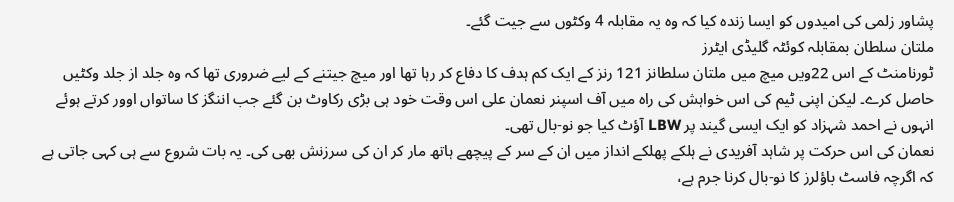پشاور زلمی کی امیدوں کو ایسا زندہ کیا کہ وہ یہ مقابلہ 4 وکٹوں سے جیت گئے۔
ملتان سلطان بمقابلہ کوئٹہ گلیڈی ایٹرز
ٹورنامنٹ کے اس 22ویں میچ میں ملتان سلطانز 121 رنز کے ایک کم ہدف کا دفاع کر رہا تھا اور میچ جیتنے کے لیے ضروری تھا کہ وہ جلد از جلد وکٹیں حاصل کرے۔ لیکن اپنی ٹیم کی اس خواہش کی راہ میں آف اسپنر نعمان علی اس وقت خود ہی بڑی رکاوٹ بن گئے جب اننگز کا ساتواں اوور کرتے ہوئے انہوں نے احمد شہزاد کو ایک ایسی گیند پر LBW آؤٹ کیا جو نو-بال تھی۔
نعمان کی اس حرکت پر شاہد آفریدی نے ہلکے پھلکے انداز میں ان کے سر کے پیچھے ہاتھ مار کر ان کی سرزنش بھی کی۔ یہ بات شروع سے ہی کہی جاتی ہے کہ اگرچہ فاسٹ باؤلرز کا نو-بال کرنا جرم ہے،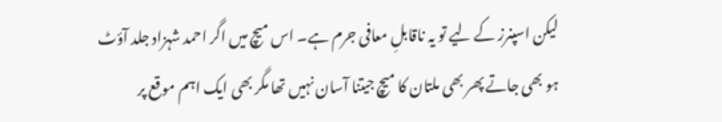لیکن اسپنرز کے لیے تو یہ ناقابلِ معافی جرم ہے۔ اس میچ میں اگر احمد شہزاد جلد آؤٹ ہو بھی جاتے پھر بھی ملتان کا میچ جیتنا آسان نہیں تھا مگر بھی ایک اہم موقع پر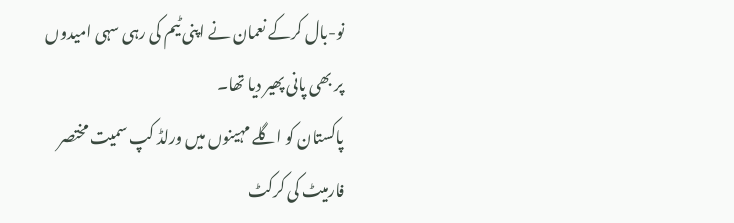نو-بال کرکے نعمان نے اپنی ٹیم کی رہی سہی امیدوں پر بھی پانی پھیر دیا تھا۔
پاکستان کو اگلے مہینوں میں ورلڈ کپ سمیت مختصر فارمیٹ کی کرکٹ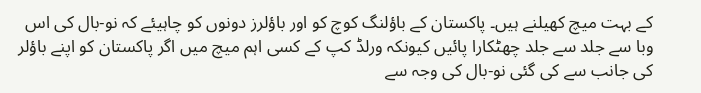کے بہت میچ کھیلنے ہیں۔ پاکستان کے باؤلنگ کوچ کو اور باؤلرز دونوں کو چاہیئے کہ نو-بال کی اس وبا سے جلد سے جلد چھٹکارا پائیں کیونکہ ورلڈ کپ کے کسی اہم میچ میں اگر پاکستان کو اپنے باؤلر کی جانب سے کی گئی نو-بال کی وجہ سے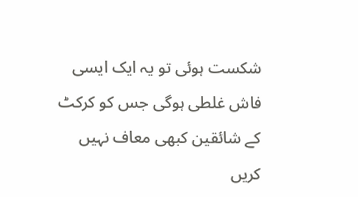شکست ہوئی تو یہ ایک ایسی فاش غلطی ہوگی جس کو کرکٹ کے شائقین کبھی معاف نہیں کریں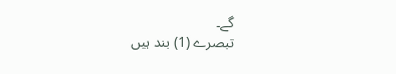گے۔
تبصرے (1) بند ہیں